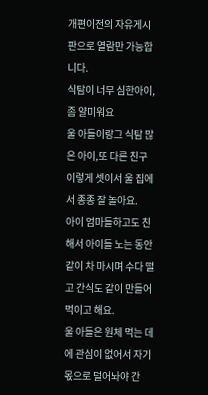개편이전의 자유게시판으로 열람만 가능합니다.
식탐이 너무 심한아이, 좀 얄미워요
울 아들이랑그 식탐 많은 아이,또 다른 친구 이렇게 셋이서 울 집에서 종종 잘 놀아요.
아이 엄마들하고도 친해서 아이들 노는 동안 같이 차 마시며 수다 떨고 간식도 같이 만들어 먹이고 해요.
울 아들은 원체 먹는 데에 관심이 없어서 자기 몫으로 덜어놔야 간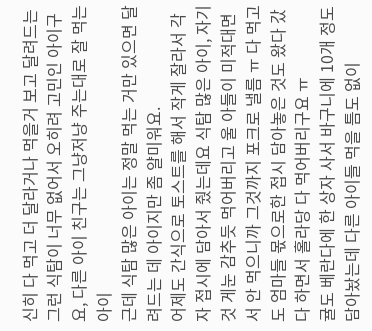신히 다 먹고 더 달라거나 먹을거 보고 달려드는 그런 식탐이 너무 없어서 오히려 고민인 아이구요, 다른 아이 친구는 그냥저냥 주는대로 잘 먹는아이
근데 식탐 많은 아이는 정말 먹는 거만 있으면 달려드는 데 아이지만 좀 얄미워요.
어제도 간식으로 토스트를 해서 작게 잘라서 각자 접시에 담아서 줬는데요 식탐 많은 아이, 자기 것 게눈 감추듯 먹어버리고 울 아들이 미적대면서 안 먹으니까 그것까지 포크로 낼름 ㅠ 다 먹고도 엄마들 몫으로한 접시 담아놓은 것도 왔다 갔다 하면서 홀라당 다 먹어버리구요 ㅠ
귤도 베란다에 한 상자 사서 바구니에 10개 정도 담아놨는데 다른 아이들 먹을 틈도 없이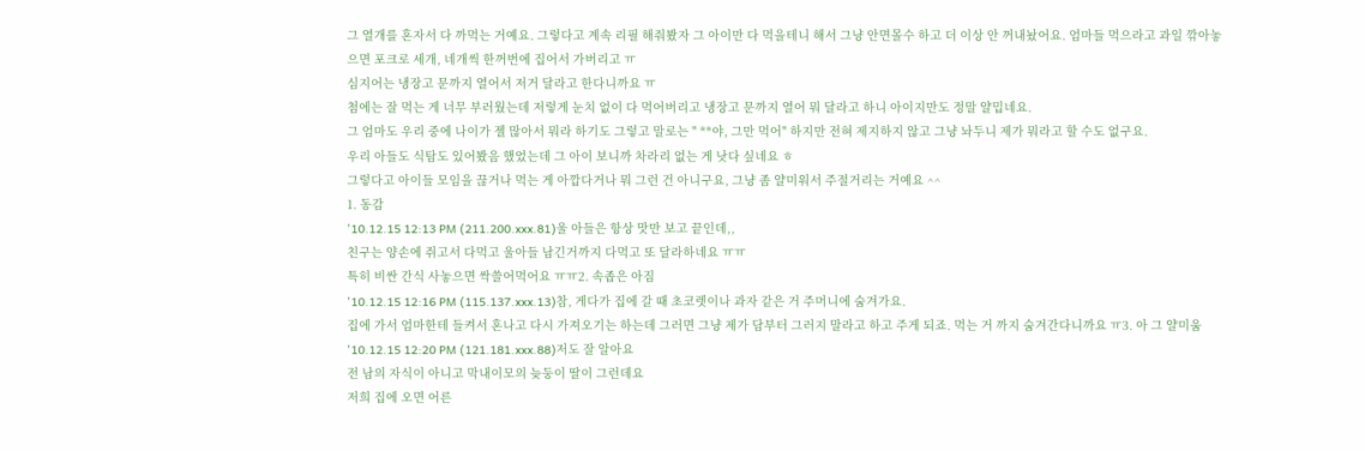그 열개를 혼자서 다 까먹는 거예요. 그렇다고 계속 리필 해줘봤자 그 아이만 다 먹을테니 해서 그냥 안면몰수 하고 더 이상 안 꺼내놨어요. 엄마들 먹으라고 과일 깎아놓으면 포크로 세개, 네개씩 한꺼번에 집어서 가버리고 ㅠ
심지어는 냉장고 문까지 열어서 저거 달라고 한다니까요 ㅠ
첨에는 잘 먹는 게 너무 부러웠는데 저렇게 눈치 없이 다 먹어버리고 냉장고 문까지 열어 뭐 달라고 하니 아이지만도 정말 얄밉네요.
그 엄마도 우리 중에 나이가 젤 많아서 뭐라 하기도 그렇고 말로는 " **야, 그만 먹어" 하지만 전혀 제지하지 않고 그냥 놔두니 제가 뭐라고 할 수도 없구요.
우리 아들도 식탐도 있어봤음 했었는데 그 아이 보니까 차라리 없는 게 낫다 싶네요 ㅎ
그렇다고 아이들 모임을 끊거나 먹는 게 아깝다거나 뭐 그런 건 아니구요, 그냥 좀 얄미워서 주절거리는 거예요 ^^
1. 동감
'10.12.15 12:13 PM (211.200.xxx.81)울 아들은 항상 맛만 보고 끝인데,,
친구는 양손에 쥐고서 다먹고 울아들 남긴거까지 다먹고 또 달라하네요 ㅠㅠ
특히 비싼 간식 사놓으면 싹쓸어먹어요 ㅠㅠ2. 속좁은 아짐
'10.12.15 12:16 PM (115.137.xxx.13)참, 게다가 집에 갈 때 초코렛이나 과자 같은 거 주머니에 숨겨가요.
집에 가서 엄마한테 들켜서 혼나고 다시 가져오기는 하는데 그러면 그냥 제가 담부터 그러지 말라고 하고 주게 되죠. 먹는 거 까지 숨겨간다니까요 ㅠ3. 아 그 얄미움
'10.12.15 12:20 PM (121.181.xxx.88)저도 잘 알아요
전 남의 자식이 아니고 막내이모의 늦둥이 딸이 그런데요
저희 집에 오면 어른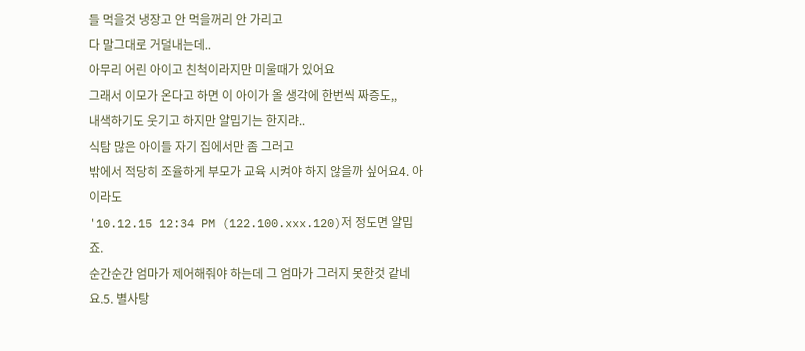들 먹을것 냉장고 안 먹을꺼리 안 가리고
다 말그대로 거덜내는데..
아무리 어린 아이고 친척이라지만 미울때가 있어요
그래서 이모가 온다고 하면 이 아이가 올 생각에 한번씩 짜증도,,
내색하기도 웃기고 하지만 얄밉기는 한지랴..
식탐 많은 아이들 자기 집에서만 좀 그러고
밖에서 적당히 조율하게 부모가 교육 시켜야 하지 않을까 싶어요4. 아이라도
'10.12.15 12:34 PM (122.100.xxx.120)저 정도면 얄밉죠.
순간순간 엄마가 제어해줘야 하는데 그 엄마가 그러지 못한것 같네요.5. 별사탕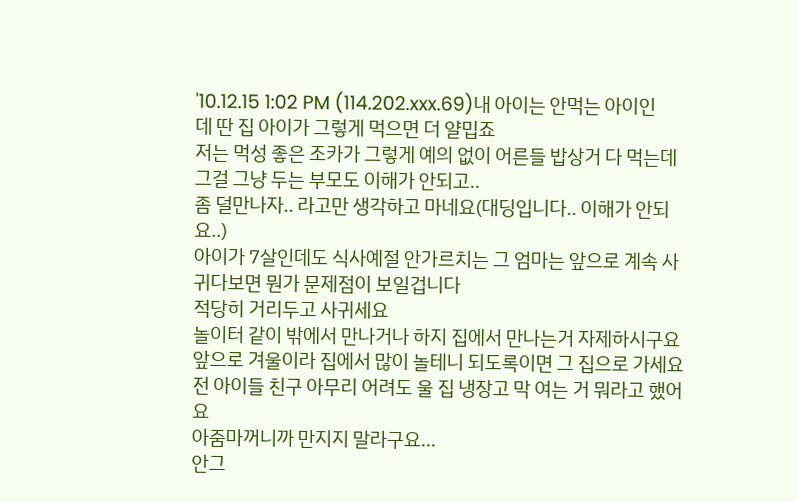'10.12.15 1:02 PM (114.202.xxx.69)내 아이는 안먹는 아이인데 딴 집 아이가 그렇게 먹으면 더 얄밉죠
저는 먹성 좋은 조카가 그렇게 예의 없이 어른들 밥상거 다 먹는데
그걸 그냥 두는 부모도 이해가 안되고..
좀 덜만나자.. 라고만 생각하고 마네요(대딩입니다.. 이해가 안되요..)
아이가 7살인데도 식사예절 안가르치는 그 엄마는 앞으로 계속 사귀다보면 뭔가 문제점이 보일겁니다
적당히 거리두고 사귀세요
놀이터 같이 밖에서 만나거나 하지 집에서 만나는거 자제하시구요
앞으로 겨울이라 집에서 많이 놀테니 되도록이면 그 집으로 가세요
전 아이들 친구 아무리 어려도 울 집 냉장고 막 여는 거 뭐라고 했어요
아줌마꺼니까 만지지 말라구요...
안그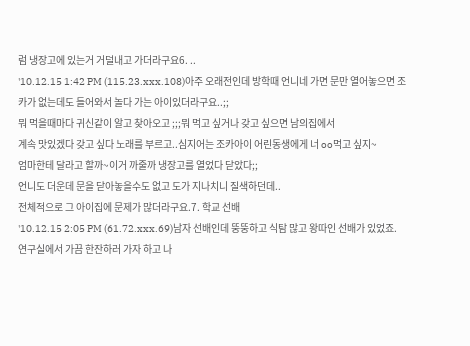럼 냉장고에 있는거 거덜내고 가더라구요6. ..
'10.12.15 1:42 PM (115.23.xxx.108)아주 오래전인데 방학때 언니네 가면 문만 열어놓으면 조카가 없는데도 들어와서 놀다 가는 아이있더라구요..;;
뭐 먹을때마다 귀신같이 알고 찾아오고 ;;;뭐 먹고 싶거나 갖고 싶으면 남의집에서
계속 맛있겠다 갖고 싶다 노래를 부르고..심지어는 조카아이 어린동생에게 너 oo먹고 싶지~
엄마한테 달라고 할까~이거 까줄까 냉장고를 열었다 닫았다;;
언니도 더운데 문을 닫아놓을수도 없고 도가 지나치니 질색하던데..
전체적으로 그 아이집에 문제가 많더라구요.7. 학교 선배
'10.12.15 2:05 PM (61.72.xxx.69)남자 선배인데 뚱뚱하고 식탐 많고 왕따인 선배가 있었죠.
연구실에서 가끔 한잔하러 가자 하고 나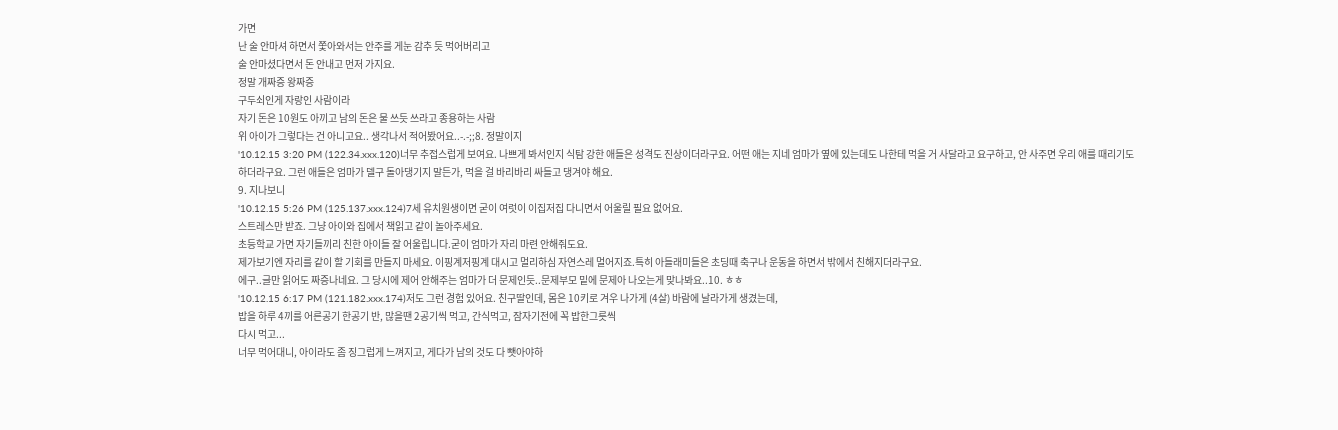가면
난 술 안마셔 하면서 쫓아와서는 안주를 게눈 감추 듯 먹어버리고
술 안마셨다면서 돈 안내고 먼저 가지요.
정말 개짜증 왕짜증
구두쇠인게 자랑인 사람이라
자기 돈은 10원도 아끼고 남의 돈은 물 쓰듯 쓰라고 종용하는 사람
위 아이가 그렇다는 건 아니고요.. 생각나서 적어봤어요..-.-;;8. 정말이지
'10.12.15 3:20 PM (122.34.xxx.120)너무 추접스럽게 보여요. 나쁘게 봐서인지 식탐 강한 애들은 성격도 진상이더라구요. 어떤 애는 지네 엄마가 옆에 있는데도 나한테 먹을 거 사달라고 요구하고, 안 사주면 우리 애를 때리기도 하더라구요. 그런 애들은 엄마가 델구 돌아댕기지 말든가, 먹을 걸 바리바리 싸들고 댕겨야 해요.
9. 지나보니
'10.12.15 5:26 PM (125.137.xxx.124)7세 유치원생이면 굳이 여럿이 이집저집 다니면서 어울릴 필요 없어요.
스트레스만 받죠. 그냥 아이와 집에서 책읽고 같이 놀아주세요.
초등학교 가면 자기들끼리 친한 아이들 잘 어울립니다.굳이 엄마가 자리 마련 안해줘도요.
제가보기엔 자리를 같이 할 기회를 만들지 마세요. 이핑계저핑계 대시고 멀리하심 자연스레 멀어지죠.특히 아들래미들은 초딩때 축구나 운동을 하면서 밖에서 친해지더라구요.
에구..글만 읽어도 짜증나네요. 그 당시에 제어 안해주는 엄마가 더 문제인듯..문제부모 밑에 문제아 나오는게 맞나봐요..10. ㅎㅎ
'10.12.15 6:17 PM (121.182.xxx.174)저도 그런 경험 있어요. 친구딸인데, 몸은 10키로 겨우 나가게 (4살) 바람에 날라가게 생겼는데,
밥을 하루 4끼를 어른공기 한공기 반, 많을땐 2공기씩 먹고, 간식먹고, 잠자기전에 꼭 밥한그릇씩
다시 먹고...
너무 먹어대니, 아이라도 좀 징그럽게 느껴지고, 게다가 남의 것도 다 뺏아야하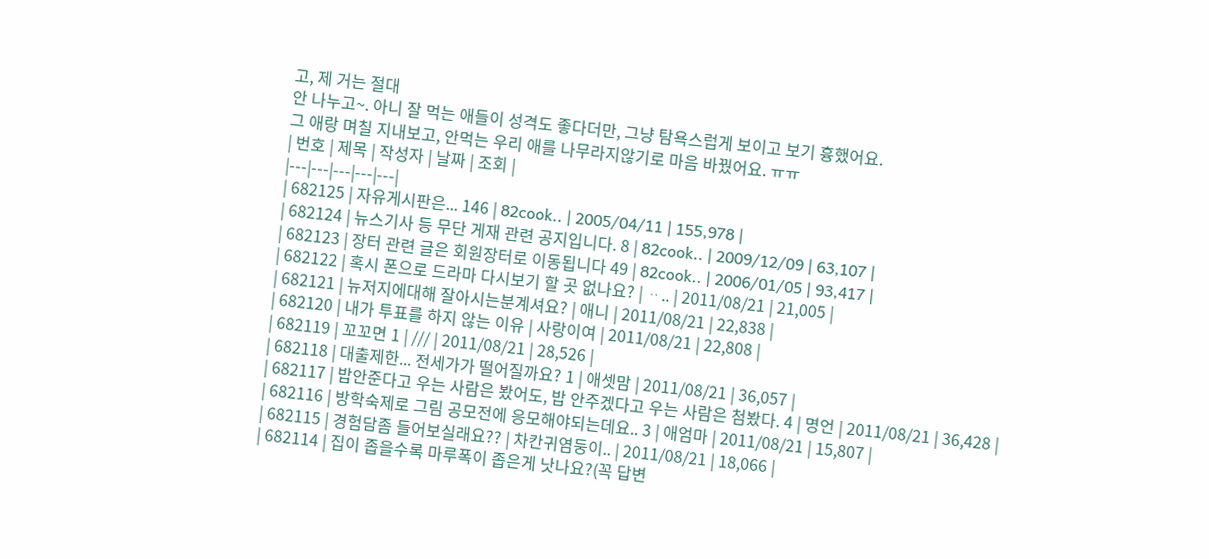고, 제 거는 절대
안 나누고~. 아니 잘 먹는 애들이 성격도 좋다더만, 그냥 탐욕스럽게 보이고 보기 흉했어요.
그 애랑 며칠 지내보고, 안먹는 우리 애를 나무라지않기로 마음 바꿨어요. ㅠㅠ
| 번호 | 제목 | 작성자 | 날짜 | 조회 |
|---|---|---|---|---|
| 682125 | 자유게시판은... 146 | 82cook.. | 2005/04/11 | 155,978 |
| 682124 | 뉴스기사 등 무단 게재 관련 공지입니다. 8 | 82cook.. | 2009/12/09 | 63,107 |
| 682123 | 장터 관련 글은 회원장터로 이동됩니다 49 | 82cook.. | 2006/01/05 | 93,417 |
| 682122 | 혹시 폰으로 드라마 다시보기 할 곳 없나요? | ᆢ.. | 2011/08/21 | 21,005 |
| 682121 | 뉴저지에대해 잘아시는분계셔요? | 애니 | 2011/08/21 | 22,838 |
| 682120 | 내가 투표를 하지 않는 이유 | 사랑이여 | 2011/08/21 | 22,808 |
| 682119 | 꼬꼬면 1 | /// | 2011/08/21 | 28,526 |
| 682118 | 대출제한... 전세가가 떨어질까요? 1 | 애셋맘 | 2011/08/21 | 36,057 |
| 682117 | 밥안준다고 우는 사람은 봤어도, 밥 안주겠다고 우는 사람은 첨봤다. 4 | 명언 | 2011/08/21 | 36,428 |
| 682116 | 방학숙제로 그림 공모전에 응모해야되는데요.. 3 | 애엄마 | 2011/08/21 | 15,807 |
| 682115 | 경험담좀 들어보실래요?? | 차칸귀염둥이.. | 2011/08/21 | 18,066 |
| 682114 | 집이 좁을수록 마루폭이 좁은게 낫나요?(꼭 답변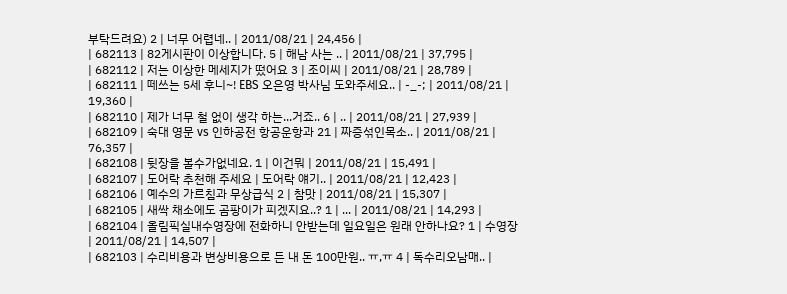부탁드려요) 2 | 너무 어렵네.. | 2011/08/21 | 24,456 |
| 682113 | 82게시판이 이상합니다. 5 | 해남 사는 .. | 2011/08/21 | 37,795 |
| 682112 | 저는 이상한 메세지가 떴어요 3 | 조이씨 | 2011/08/21 | 28,789 |
| 682111 | 떼쓰는 5세 후니~! EBS 오은영 박사님 도와주세요.. | -_-; | 2011/08/21 | 19,360 |
| 682110 | 제가 너무 철 없이 생각 하는...거죠.. 6 | .. | 2011/08/21 | 27,939 |
| 682109 | 숙대 영문 vs 인하공전 항공운항과 21 | 짜증섞인목소.. | 2011/08/21 | 76,357 |
| 682108 | 뒷장을 볼수가없네요. 1 | 이건뭐 | 2011/08/21 | 15,491 |
| 682107 | 도어락 추천해 주세요 | 도어락 얘기.. | 2011/08/21 | 12,423 |
| 682106 | 예수의 가르침과 무상급식 2 | 참맛 | 2011/08/21 | 15,307 |
| 682105 | 새싹 채소에도 곰팡이가 피겠지요..? 1 | ... | 2011/08/21 | 14,293 |
| 682104 | 올림픽실내수영장에 전화하니 안받는데 일요일은 원래 안하나요? 1 | 수영장 | 2011/08/21 | 14,507 |
| 682103 | 수리비용과 변상비용으로 든 내 돈 100만원.. ㅠ,ㅠ 4 | 독수리오남매.. |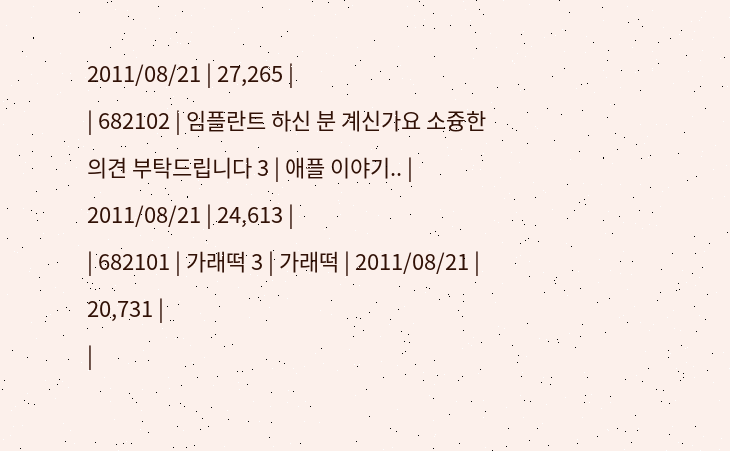2011/08/21 | 27,265 |
| 682102 | 임플란트 하신 분 계신가요 소즁한 의견 부탁드립니다 3 | 애플 이야기.. | 2011/08/21 | 24,613 |
| 682101 | 가래떡 3 | 가래떡 | 2011/08/21 | 20,731 |
|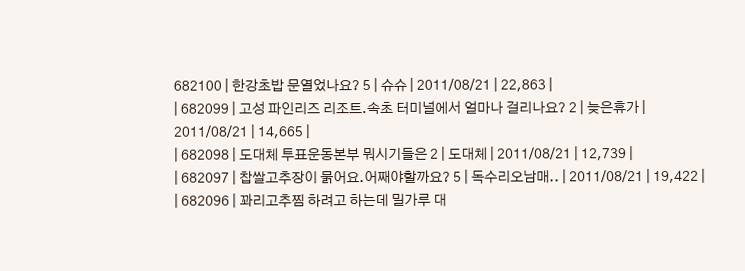682100 | 한강초밥 문열었나요? 5 | 슈슈 | 2011/08/21 | 22,863 |
| 682099 | 고성 파인리즈 리조트.속초 터미널에서 얼마나 걸리나요? 2 | 늦은휴가 | 2011/08/21 | 14,665 |
| 682098 | 도대체 투표운동본부 뭐시기들은 2 | 도대체 | 2011/08/21 | 12,739 |
| 682097 | 찹쌀고추장이 묽어요.어째야할까요? 5 | 독수리오남매.. | 2011/08/21 | 19,422 |
| 682096 | 꽈리고추찜 하려고 하는데 밀가루 대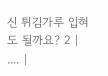신 튀김가루 입혀도 될까요? 2 | .... |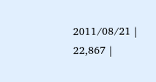2011/08/21 | 22,867 |